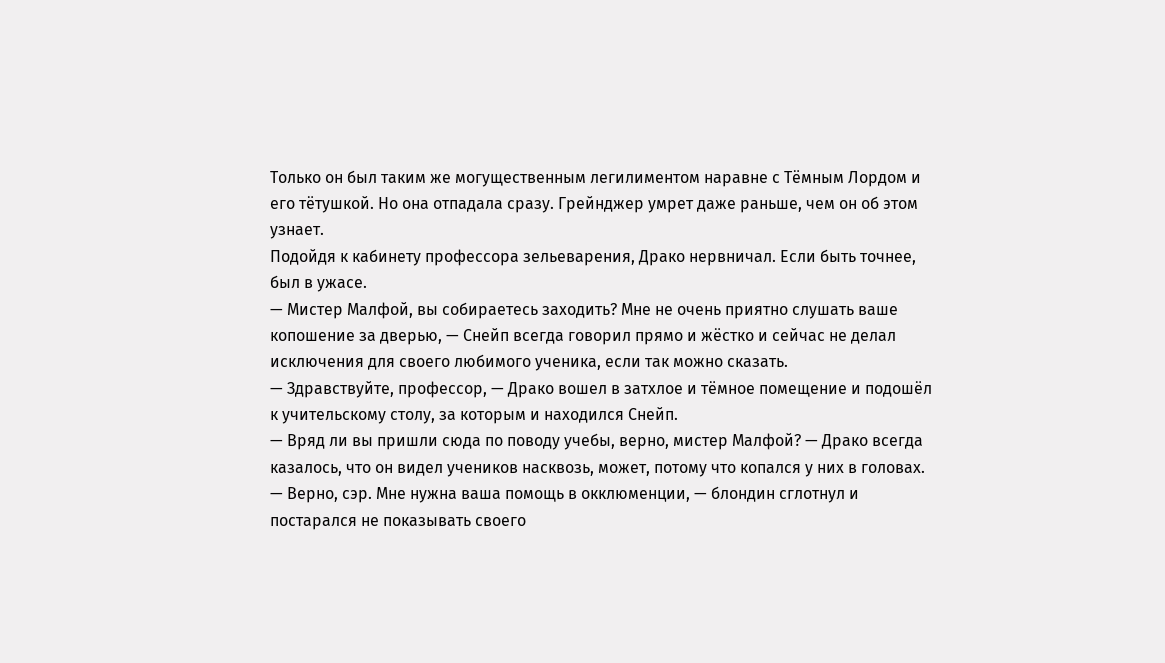Только он был таким же могущественным легилиментом наравне с Тёмным Лордом и его тётушкой. Но она отпадала сразу. Грейнджер умрет даже раньше, чем он об этом узнает.
Подойдя к кабинету профессора зельеварения, Драко нервничал. Если быть точнее, был в ужасе.
— Мистер Малфой, вы собираетесь заходить? Мне не очень приятно слушать ваше копошение за дверью, — Снейп всегда говорил прямо и жёстко и сейчас не делал исключения для своего любимого ученика, если так можно сказать.
— Здравствуйте, профессор, — Драко вошел в затхлое и тёмное помещение и подошёл к учительскому столу, за которым и находился Снейп.
— Вряд ли вы пришли сюда по поводу учебы, верно, мистер Малфой? — Драко всегда казалось, что он видел учеников насквозь, может, потому что копался у них в головах.
— Верно, сэр. Мне нужна ваша помощь в окклюменции, — блондин сглотнул и постарался не показывать своего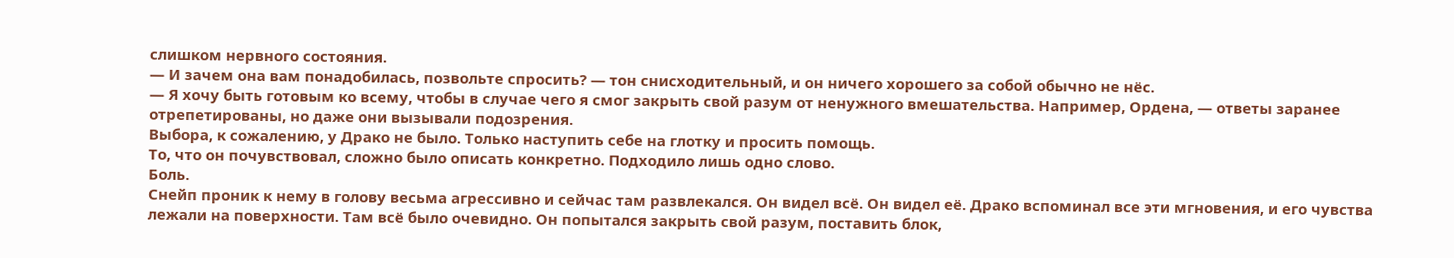слишком нервного состояния.
— И зачем она вам понадобилась, позвольте спросить? — тон снисходительный, и он ничего хорошего за собой обычно не нёс.
— Я хочу быть готовым ко всему, чтобы в случае чего я смог закрыть свой разум от ненужного вмешательства. Например, Ордена, — ответы заранее отрепетированы, но даже они вызывали подозрения.
Выбора, к сожалению, у Драко не было. Только наступить себе на глотку и просить помощь.
То, что он почувствовал, сложно было описать конкретно. Подходило лишь одно слово.
Боль.
Снейп проник к нему в голову весьма агрессивно и сейчас там развлекался. Он видел всё. Он видел её. Драко вспоминал все эти мгновения, и его чувства лежали на поверхности. Там всё было очевидно. Он попытался закрыть свой разум, поставить блок,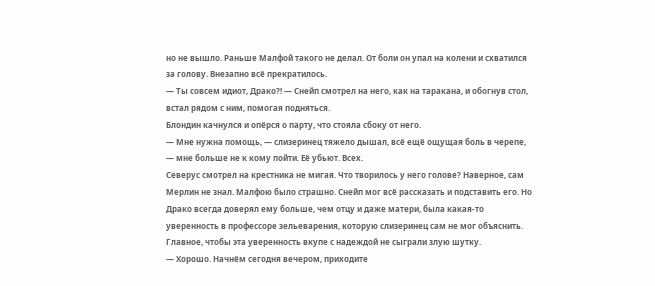но не вышло. Раньше Малфой такого не делал. От боли он упал на колени и схватился за голову. Внезапно всё прекратилось.
— Ты совсем идиот, Драко?! — Снейп смотрел на него, как на таракана, и обогнув стол, встал рядом с ним, помогая подняться.
Блондин качнулся и опёрся о парту, что стояла сбоку от него.
— Мне нужна помощь, — слизеринец тяжело дышал, всё ещё ощущая боль в черепе, — мне больше не к кому пойти. Её убьют. Всех.
Северус смотрел на крестника не мигая. Что творилось у него голове? Наверное, сам Мерлин не знал. Малфою было страшно. Снейп мог всё рассказать и подставить его. Но Драко всегда доверял ему больше, чем отцу и даже матери, была какая-то уверенность в профессоре зельеварения, которую слизеринец сам не мог объяснить.
Главное, чтобы эта уверенность вкупе с надеждой не сыграли злую шутку.
— Хорошо. Начнём сегодня вечером, приходите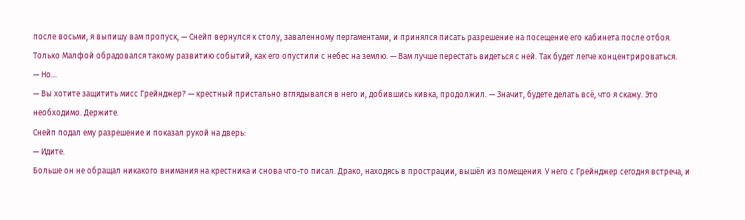после восьми, я выпишу вам пропуск, — Снейп вернулся к столу, заваленному пергаментами, и принялся писать разрешение на посещение его кабинета после отбоя. Только Малфой обрадовался такому развитию событий, как его опустили с небес на землю. — Вам лучше перестать видеться с ней. Так будет легче концентрироваться.
— Но…
— Вы хотите защитить мисс Грейнджер? — крестный пристально вглядывался в него и, добившись кивка, продолжил. — Значит, будете делать всё, что я скажу. Это необходимо. Держите.
Снейп подал ему разрешение и показал рукой на дверь:
— Идите.
Больше он не обращал никакого внимания на крестника и снова что-то писал. Драко, находясь в прострации, вышёл из помещения. У него с Грейнджер сегодня встреча, и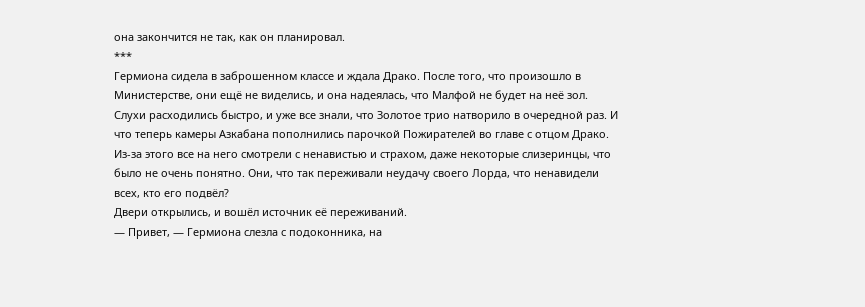она закончится не так, как он планировал.
***
Гермиона сидела в заброшенном классе и ждала Драко. После того, что произошло в Министерстве, они ещё не виделись, и она надеялась, что Малфой не будет на неё зол.
Слухи расходились быстро, и уже все знали, что Золотое трио натворило в очередной раз. И что теперь камеры Азкабана пополнились парочкой Пожирателей во главе с отцом Драко. Из-за этого все на него смотрели с ненавистью и страхом, даже некоторые слизеринцы, что было не очень понятно. Они, что так переживали неудачу своего Лорда, что ненавидели всех, кто его подвёл?
Двери открылись, и вошёл источник её переживаний.
— Привет, — Гермиона слезла с подоконника, на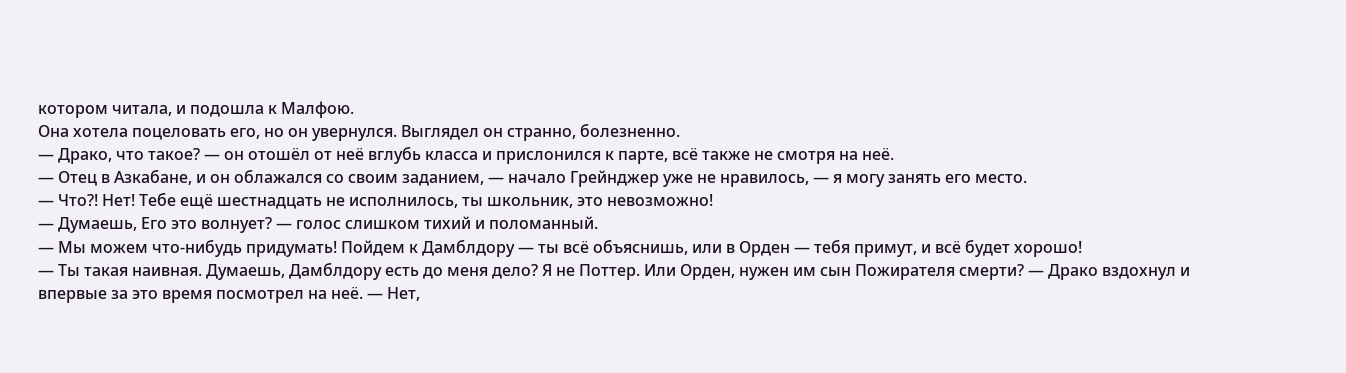котором читала, и подошла к Малфою.
Она хотела поцеловать его, но он увернулся. Выглядел он странно, болезненно.
— Драко, что такое? — он отошёл от неё вглубь класса и прислонился к парте, всё также не смотря на неё.
— Отец в Азкабане, и он облажался со своим заданием, — начало Грейнджер уже не нравилось, — я могу занять его место.
— Что?! Нет! Тебе ещё шестнадцать не исполнилось, ты школьник, это невозможно!
— Думаешь, Его это волнует? — голос слишком тихий и поломанный.
— Мы можем что-нибудь придумать! Пойдем к Дамблдору — ты всё объяснишь, или в Орден — тебя примут, и всё будет хорошо!
— Ты такая наивная. Думаешь, Дамблдору есть до меня дело? Я не Поттер. Или Орден, нужен им сын Пожирателя смерти? — Драко вздохнул и впервые за это время посмотрел на неё. — Нет,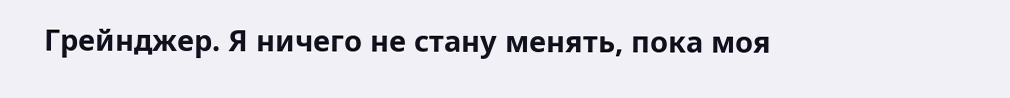Грейнджер. Я ничего не стану менять, пока моя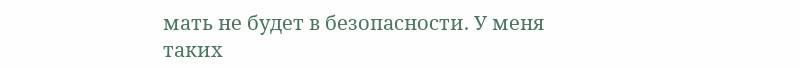мать не будет в безопасности. У меня таких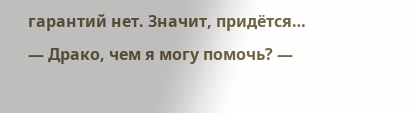гарантий нет. Значит, придётся…
— Драко, чем я могу помочь? —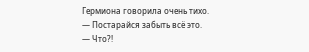Гермиона говорила очень тихо.
— Постарайся забыть всё это.
— Что?!